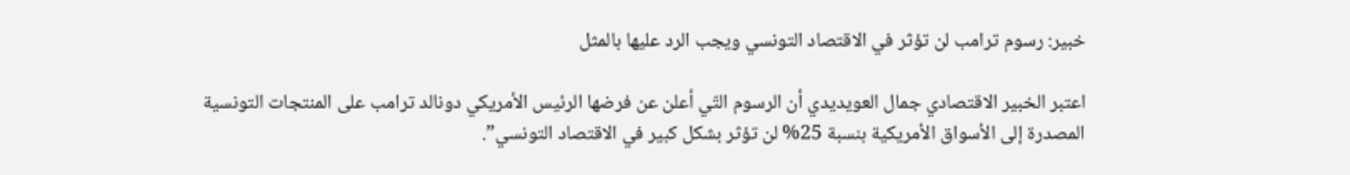خبير: رسوم ترامب لن تؤثر في الاقتصاد التونسي ويجب الرد عليها بالمثل

اعتبر الخبير الاقتصادي جمال العويديدي أن الرسوم التّي أعلن عن فرضها الرئيس الأمريكي دونالد ترامب على المنتجات التونسية المصدرة إلى الأسواق الأمريكية بنسبة 25% لن تؤثر بشكل كبير في الاقتصاد التونسي”.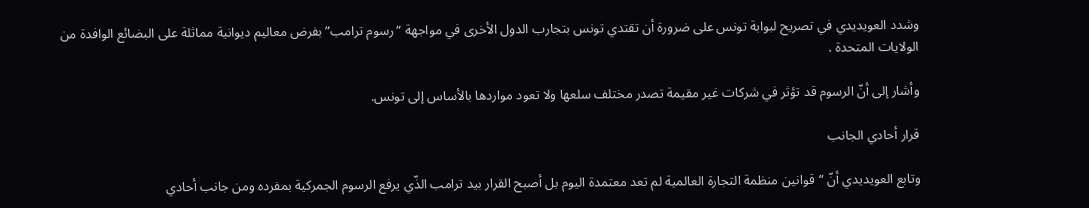وشدد العويديدي في تصريح لبوابة تونس على ضرورة أن تقتدي تونس بتجارب الدول الأخرى في مواجهة “رسوم ترامب” بفرض معاليم ديوانية مماثلة على البضائع الوافدة من الولايات المتحدة .

وأشار إلى أنّ الرسوم قد تؤثر في شركات غير مقيمة تصدر مختلف سلعها ولا تعود مواردها بالأساس إلى تونس.

قرار أحادي الجانب

وتابع العويديدي أنّ “قوانين منظمة التجارة العالمية لم تعد معتمدة اليوم بل أصبح القرار بيد ترامب الذّي يرفع الرسوم الجمركية بمفرده ومن جانب أحادي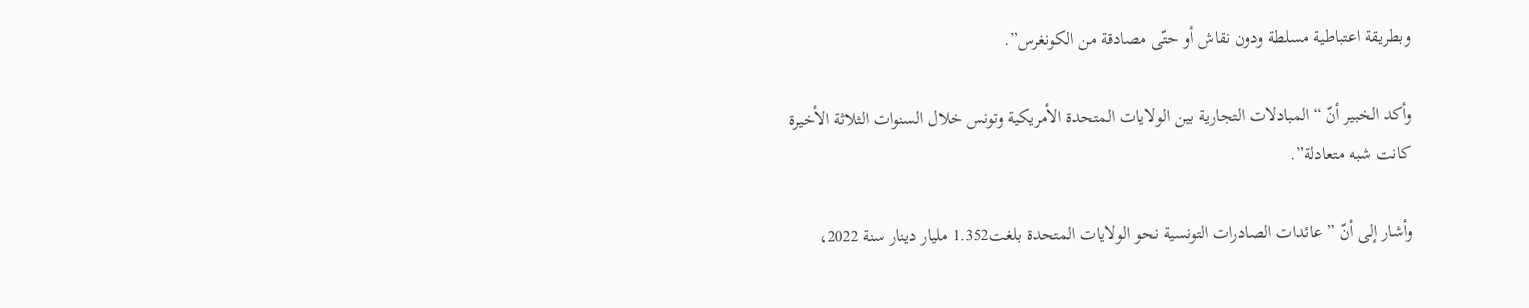وبطريقة اعتباطية مسلطة ودون نقاش أو حتّى مصادقة من الكونغرس”.

وأكد الخبير أنّ “المبادلات التجارية بين الولايات المتحدة الأمريكية وتونس خلال السنوات الثلاثة الأخيرة كانت شبه متعادلة”.

وأشار إلى أنّ ” عائدات الصادرات التونسية نحو الولايات المتحدة بلغت1.352 مليار دينار سنة 2022،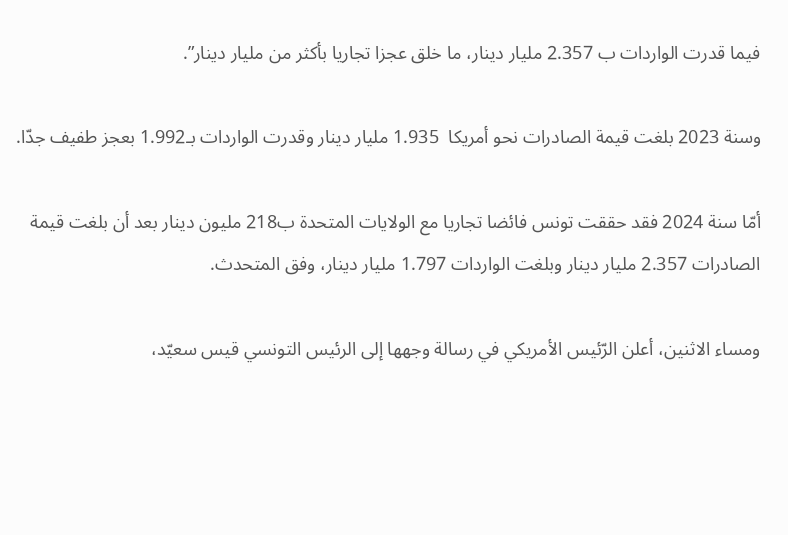فيما قدرت الواردات ب 2.357 مليار دينار، ما خلق عجزا تجاريا بأكثر من مليار دينار”.

وسنة 2023 بلغت قيمة الصادرات نحو أمريكا  1.935 مليار دينار وقدرت الواردات بـ1.992 بعجز طفيف جدّا.

أمّا سنة 2024 فقد حققت تونس فائضا تجاريا مع الولايات المتحدة ب218 مليون دينار بعد أن بلغت قيمة الصادرات 2.357 مليار دينار وبلغت الواردات 1.797 مليار دينار، وفق المتحدث.

ومساء الاثنين، أعلن الرّئيس الأمريكي في رسالة وجهها إلى الرئيس التونسي قيس سعيّد،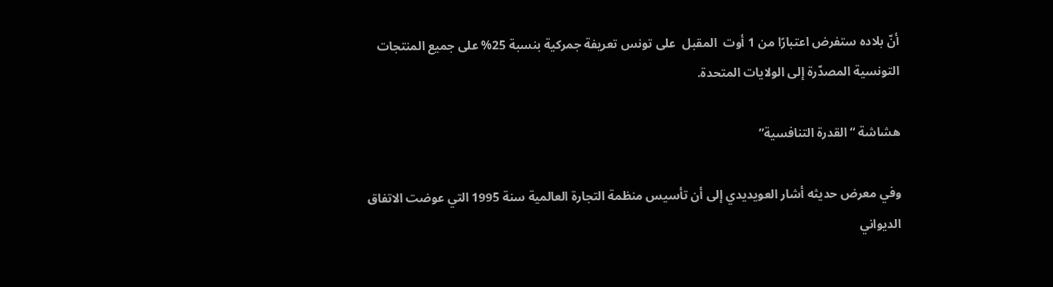أنّ بلاده ستفرض اعتبارًا من 1 أوت  المقبل  على تونس تعريفة جمركية بنسبة 25% على جميع المنتجات التونسية المصدّرة إلى الولايات المتحدة.

هشاشة “القدرة التنافسية”

وفي معرض حديثه أشار العويديدي إلى أن تأسيس منظمة التجارة العالمية سنة 1995 التي عوضت الاتفاق الديواني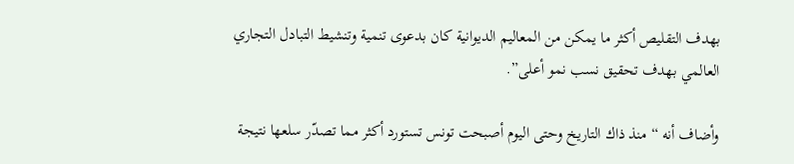بهدف التقليص أكثر ما يمكن من المعاليم الديوانية كان بدعوى تنمية وتنشيط التبادل التجاري العالمي بهدف تحقيق نسب نمو أعلى”.

وأضاف أنه “منذ ذاك التاريخ وحتى اليوم أصبحت تونس تستورد أكثر مما تصدّر سلعها نتيجة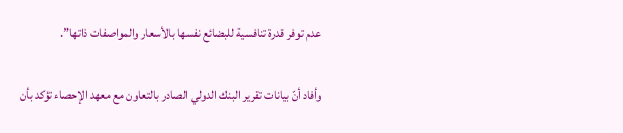عدم توفر قدرة تنافسية للبضائع نفسها بالأسعار والمواصفات ذاتها”.

وأفاد أنّ بيانات تقرير البنك الدولي الصادر بالتعاون مع معهد الإحصاء تؤكد بأن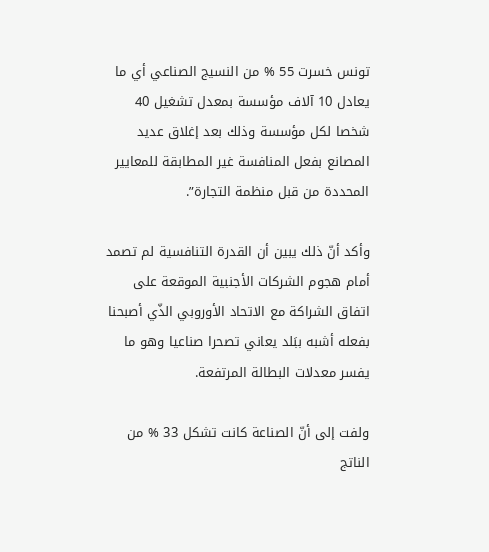تونس خسرت 55 % من النسيج الصناعي أي ما يعادل 10 آلاف مؤسسة بمعدل تشغيل 40 شخصا لكل مؤسسة وذلك بعد إغلاق عديد المصانع بفعل المنافسة غير المطابقة للمعايير المحددة من قبل منظمة التجارة”.

وأكد أنّ ذلك يبين أن القدرة التنافسية لم تصمد أمام هجوم الشركات الأجنبية الموقعة على اتفاق الشراكة مع الاتحاد الأوروبي الذّي أصبحنا بفعله أشبه ببَلد يعاني تصحرا صناعيا وهو ما يفسر معدلات البطالة المرتفعة.

ولفت إلى أنّ الصناعة كانت تشكل 33 % من الناتج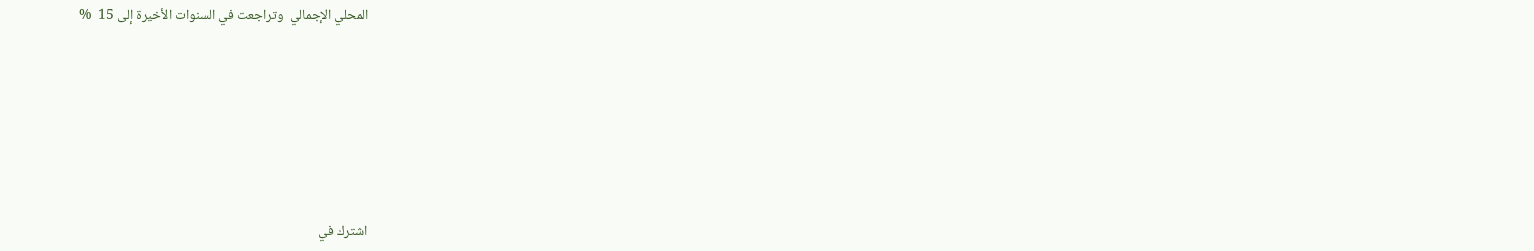المحلي الإجمالي  وتراجعت في السنوات الأخيرة إلى 15  %







اشترك في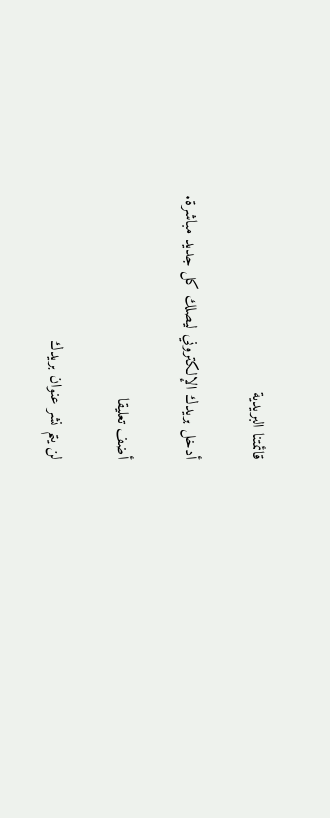قائمتنا البريدية

أدخل بريدك الإلكتروني ليصلك كل جديد مباشرة.

أضف تعليقا

لن يتم نشر عنوان بريدك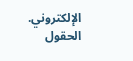الإلكتروني. الحقول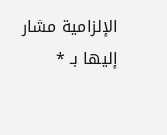الإلزامية مشار إليها بـ *